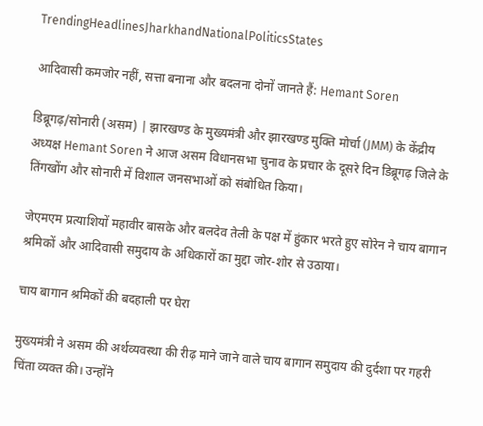TrendingHeadlinesJharkhandNationalPoliticsStates

आदिवासी कमजोर नहीं, सत्ता बनाना और बदलना दोनों जानते हैं: Hemant Soren

डिब्रूगढ़/सोनारी (असम) | झारखण्ड के मुख्यमंत्री और झारखण्ड मुक्ति मोर्चा (JMM) के केंद्रीय अध्यक्ष Hemant Soren ने आज असम विधानसभा चुनाव के प्रचार के दूसरे दिन डिब्रूगढ़ जिले के तिंगखोंग और सोनारी में विशाल जनसभाओं को संबोधित किया।

जेएमएम प्रत्याशियों महावीर बासके और बलदेव तेली के पक्ष में हुंकार भरते हुए सोरेन ने चाय बागान श्रमिकों और आदिवासी समुदाय के अधिकारों का मुद्दा जोर-शोर से उठाया।

चाय बागान श्रमिकों की बदहाली पर घेरा

मुख्यमंत्री ने असम की अर्थव्यवस्था की रीढ़ माने जाने वाले चाय बागान समुदाय की दुर्दशा पर गहरी चिंता व्यक्त की। उन्होंने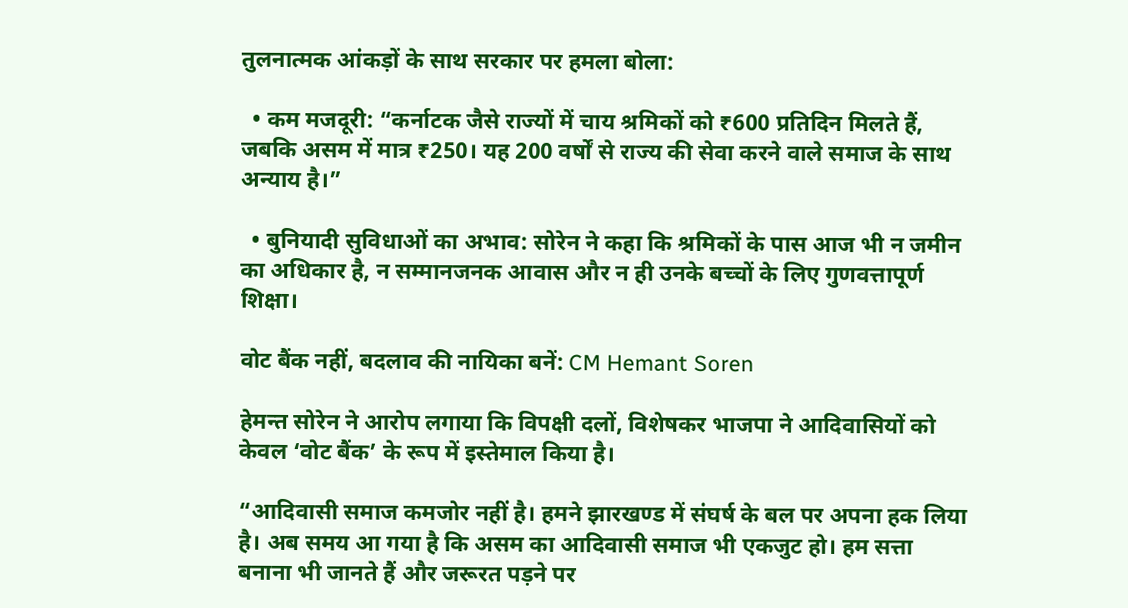तुलनात्मक आंकड़ों के साथ सरकार पर हमला बोला:

  • कम मजदूरी: “कर्नाटक जैसे राज्यों में चाय श्रमिकों को ₹600 प्रतिदिन मिलते हैं, जबकि असम में मात्र ₹250। यह 200 वर्षों से राज्य की सेवा करने वाले समाज के साथ अन्याय है।”

  • बुनियादी सुविधाओं का अभाव: सोरेन ने कहा कि श्रमिकों के पास आज भी न जमीन का अधिकार है, न सम्मानजनक आवास और न ही उनके बच्चों के लिए गुणवत्तापूर्ण शिक्षा।

वोट बैंक नहीं, बदलाव की नायिका बनें: CM Hemant Soren

हेमन्त सोरेन ने आरोप लगाया कि विपक्षी दलों, विशेषकर भाजपा ने आदिवासियों को केवल ‘वोट बैंक’ के रूप में इस्तेमाल किया है।

“आदिवासी समाज कमजोर नहीं है। हमने झारखण्ड में संघर्ष के बल पर अपना हक लिया है। अब समय आ गया है कि असम का आदिवासी समाज भी एकजुट हो। हम सत्ता बनाना भी जानते हैं और जरूरत पड़ने पर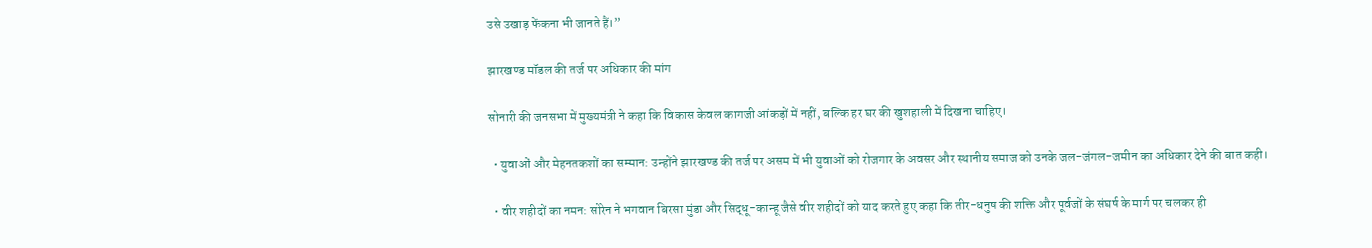उसे उखाड़ फेंकना भी जानते हैं।”

झारखण्ड मॉडल की तर्ज पर अधिकार की मांग

सोनारी की जनसभा में मुख्यमंत्री ने कहा कि विकास केवल कागजी आंकड़ों में नहीं, बल्कि हर घर की खुशहाली में दिखना चाहिए।

  • युवाओं और मेहनतकशों का सम्मान: उन्होंने झारखण्ड की तर्ज पर असम में भी युवाओं को रोजगार के अवसर और स्थानीय समाज को उनके जल-जंगल-जमीन का अधिकार देने की बात कही।

  • वीर शहीदों का नमन: सोरेन ने भगवान बिरसा मुंडा और सिद्धू-कान्हू जैसे वीर शहीदों को याद करते हुए कहा कि तीर-धनुष की शक्ति और पूर्वजों के संघर्ष के मार्ग पर चलकर ही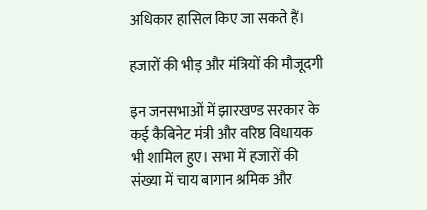अधिकार हासिल किए जा सकते हैं।

हजारों की भीड़ और मंत्रियों की मौजूदगी

इन जनसभाओं में झारखण्ड सरकार के कई कैबिनेट मंत्री और वरिष्ठ विधायक भी शामिल हुए। सभा में हजारों की संख्या में चाय बागान श्रमिक और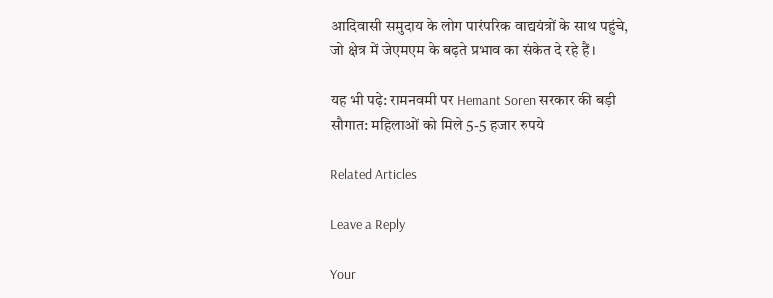आदिवासी समुदाय के लोग पारंपरिक वाद्ययंत्रों के साथ पहुंचे, जो क्षेत्र में जेएमएम के बढ़ते प्रभाव का संकेत दे रहे हैं।

यह भी पढ़े: रामनवमी पर Hemant Soren सरकार की बड़ी सौगात: महिलाओं को मिले 5-5 हजार रुपये

Related Articles

Leave a Reply

Your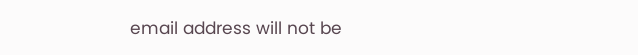email address will not be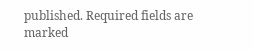published. Required fields are marked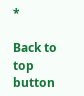*

Back to top button